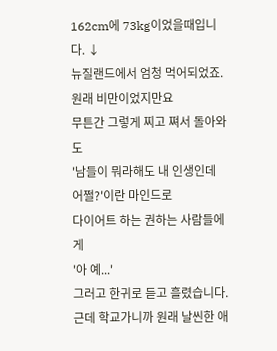162cm에 73kg이었을때입니다. ↓
뉴질랜드에서 엄청 먹어되었죠.
원래 비만이었지만요
무튼간 그렇게 찌고 쪄서 돌아와도
'남들이 뭐라해도 내 인생인데 어쩔?'이란 마인드로
다이어트 하는 권하는 사람들에게
'아 예...'
그러고 한귀로 듣고 흘렸습니다.
근데 학교가니까 원래 날씬한 애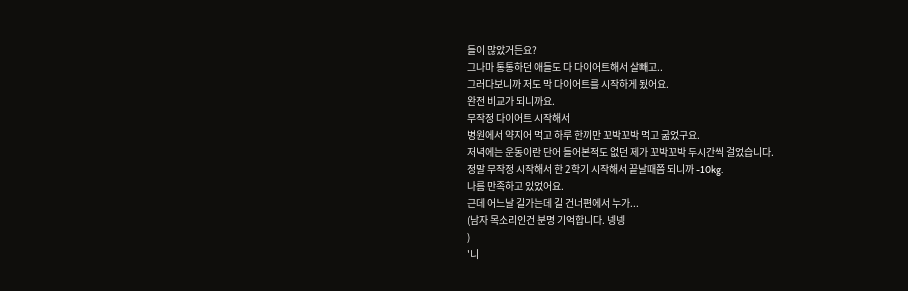들이 많았거든요?
그나마 통통하던 애들도 다 다이어트해서 살빼고..
그러다보니까 저도 막 다이어트를 시작하게 됬어요.
완전 비교가 되니까요.
무작정 다이어트 시작해서
병원에서 약지어 먹고 하루 한끼만 꼬박꼬박 먹고 굶었구요.
저녁에는 운동이란 단어 들어본적도 없던 제가 꼬박꼬박 두시간씩 걸었습니다.
정말 무작정 시작해서 한 2학기 시작해서 끝날때쯤 되니까 -10kg.
나름 만족하고 있었어요.
근데 어느날 길가는데 길 건너편에서 누가...
(남자 목소리인건 분명 기억합니다. 넹넹
)
'니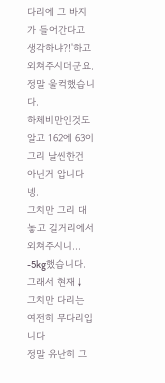다리에 그 바지가 들어간다고 생각하냐?!'하고 외쳐주시더군요.
정말 울컥했습니다.
하체비만인것도 알고 162에 63이 그리 날씬한건 아닌거 압니다 넹.
그치만 그리 대 놓고 길거리에서 외쳐주시니...
-5kg했습니다.
그래서 현재↓
그치만 다리는 여전히 무다리입니다
정말 유난히 그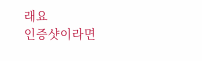래요
인증샷이라면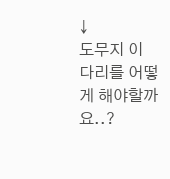↓
도무지 이 다리를 어떻게 해야할까요..?